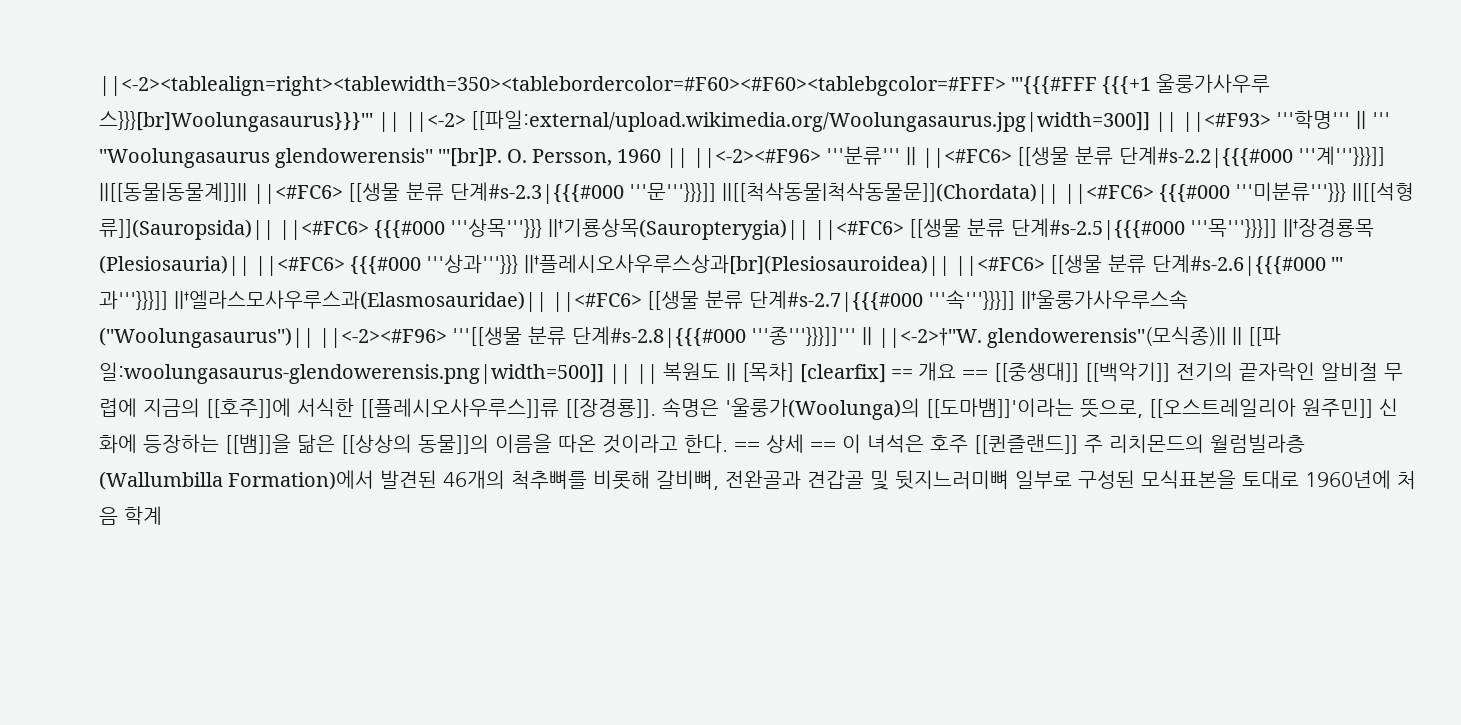||<-2><tablealign=right><tablewidth=350><tablebordercolor=#F60><#F60><tablebgcolor=#FFF> '''{{{#FFF {{{+1 울룽가사우루스}}}[br]Woolungasaurus}}}''' || ||<-2> [[파일:external/upload.wikimedia.org/Woolungasaurus.jpg|width=300]] || ||<#F93> '''학명''' || ''' ''Woolungasaurus glendowerensis'' '''[br]P. O. Persson, 1960 || ||<-2><#F96> '''분류''' || ||<#FC6> [[생물 분류 단계#s-2.2|{{{#000 '''계'''}}}]] ||[[동물|동물계]]|| ||<#FC6> [[생물 분류 단계#s-2.3|{{{#000 '''문'''}}}]] ||[[척삭동물|척삭동물문]](Chordata)|| ||<#FC6> {{{#000 '''미분류'''}}} ||[[석형류]](Sauropsida)|| ||<#FC6> {{{#000 '''상목'''}}} ||†기룡상목(Sauropterygia)|| ||<#FC6> [[생물 분류 단계#s-2.5|{{{#000 '''목'''}}}]] ||†장경룡목(Plesiosauria)|| ||<#FC6> {{{#000 '''상과'''}}} ||†플레시오사우루스상과[br](Plesiosauroidea)|| ||<#FC6> [[생물 분류 단계#s-2.6|{{{#000 '''과'''}}}]] ||†엘라스모사우루스과(Elasmosauridae)|| ||<#FC6> [[생물 분류 단계#s-2.7|{{{#000 '''속'''}}}]] ||†울룽가사우루스속(''Woolungasaurus'')|| ||<-2><#F96> '''[[생물 분류 단계#s-2.8|{{{#000 '''종'''}}}]]''' || ||<-2>†''W. glendowerensis''(모식종)|| || [[파일:woolungasaurus-glendowerensis.png|width=500]] || || 복원도 || [목차] [clearfix] == 개요 == [[중생대]] [[백악기]] 전기의 끝자락인 알비절 무렵에 지금의 [[호주]]에 서식한 [[플레시오사우루스]]류 [[장경룡]]. 속명은 '울룽가(Woolunga)의 [[도마뱀]]'이라는 뜻으로, [[오스트레일리아 원주민]] 신화에 등장하는 [[뱀]]을 닮은 [[상상의 동물]]의 이름을 따온 것이라고 한다. == 상세 == 이 녀석은 호주 [[퀸즐랜드]] 주 리치몬드의 월럼빌라층(Wallumbilla Formation)에서 발견된 46개의 척추뼈를 비롯해 갈비뼈, 전완골과 견갑골 및 뒷지느러미뼈 일부로 구성된 모식표본을 토대로 1960년에 처음 학계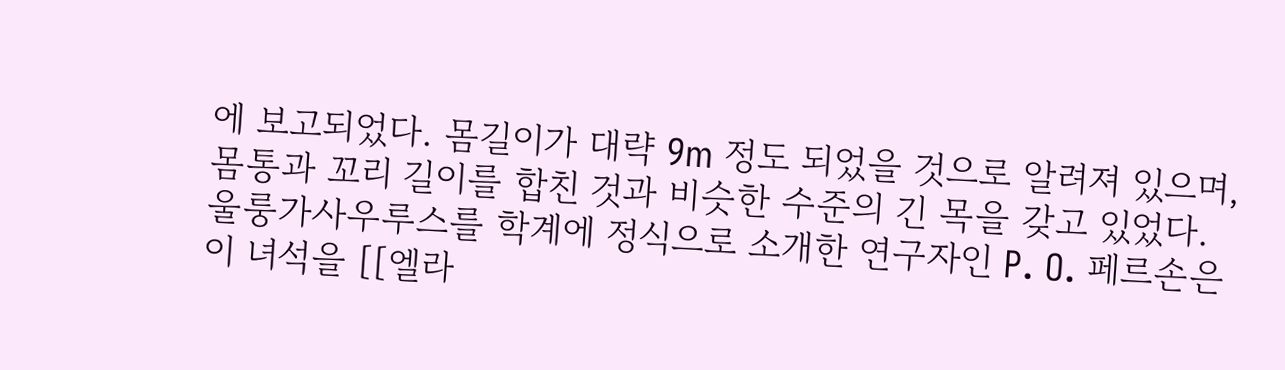에 보고되었다. 몸길이가 대략 9m 정도 되었을 것으로 알려져 있으며, 몸통과 꼬리 길이를 합친 것과 비슷한 수준의 긴 목을 갖고 있었다. 울룽가사우루스를 학계에 정식으로 소개한 연구자인 P. O. 페르손은 이 녀석을 [[엘라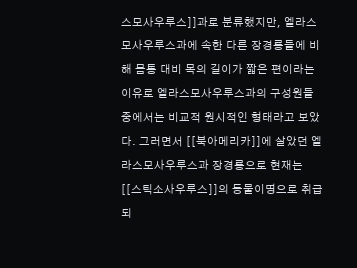스모사우루스]]과로 분류했지만, 엘라스모사우루스과에 속한 다른 장경룡들에 비해 몸통 대비 목의 길이가 짧은 편이라는 이유로 엘라스모사우루스과의 구성원들 중에서는 비교적 원시적인 형태라고 보았다. 그러면서 [[북아메리카]]에 살았던 엘라스모사우루스과 장경룡으로 현재는 [[스틱소사우루스]]의 동물이명으로 취급되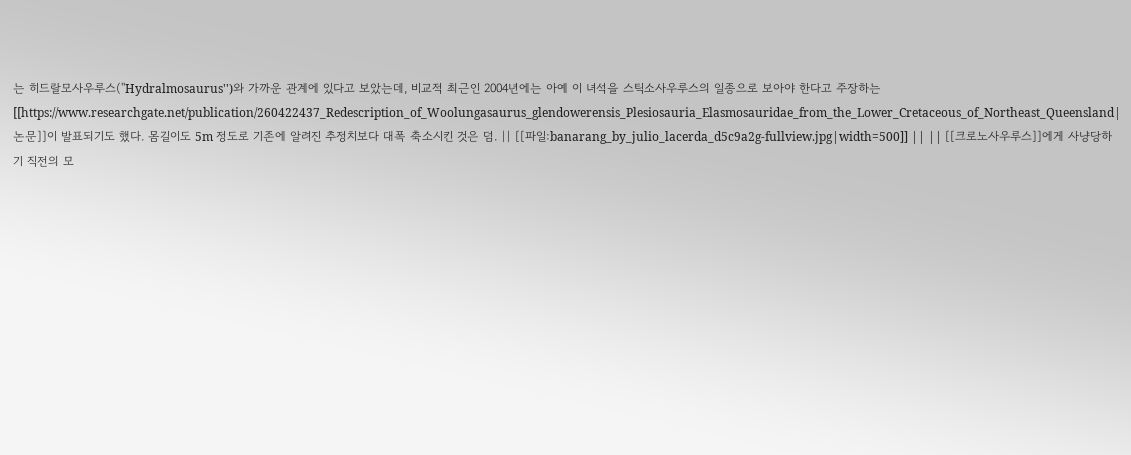는 히드랄모사우루스(''Hydralmosaurus'')와 가까운 관계에 있다고 보았는데, 비교적 최근인 2004년에는 아예 이 녀석을 스틱소사우루스의 일종으로 보아야 한다고 주장하는 [[https://www.researchgate.net/publication/260422437_Redescription_of_Woolungasaurus_glendowerensis_Plesiosauria_Elasmosauridae_from_the_Lower_Cretaceous_of_Northeast_Queensland|논문]]이 발표되기도 했다. 몸길이도 5m 정도로 기존에 알려진 추정치보다 대폭 축소시킨 것은 덤. || [[파일:banarang_by_julio_lacerda_d5c9a2g-fullview.jpg|width=500]] || || [[크로노사우루스]]에게 사냥당하기 직전의 모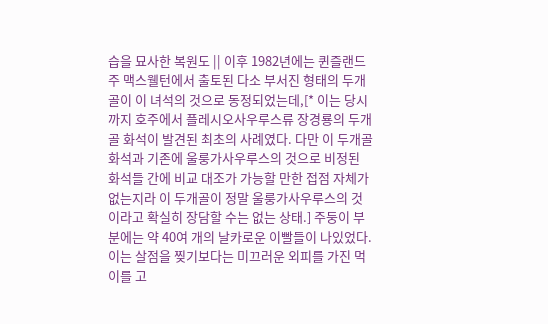습을 묘사한 복원도 || 이후 1982년에는 퀸즐랜드 주 맥스웰턴에서 출토된 다소 부서진 형태의 두개골이 이 녀석의 것으로 동정되었는데,[* 이는 당시까지 호주에서 플레시오사우루스류 장경룡의 두개골 화석이 발견된 최초의 사례였다. 다만 이 두개골 화석과 기존에 울룽가사우루스의 것으로 비정된 화석들 간에 비교 대조가 가능할 만한 접점 자체가 없는지라 이 두개골이 정말 울룽가사우루스의 것이라고 확실히 장담할 수는 없는 상태.] 주둥이 부분에는 약 40여 개의 날카로운 이빨들이 나있었다. 이는 살점을 찢기보다는 미끄러운 외피를 가진 먹이를 고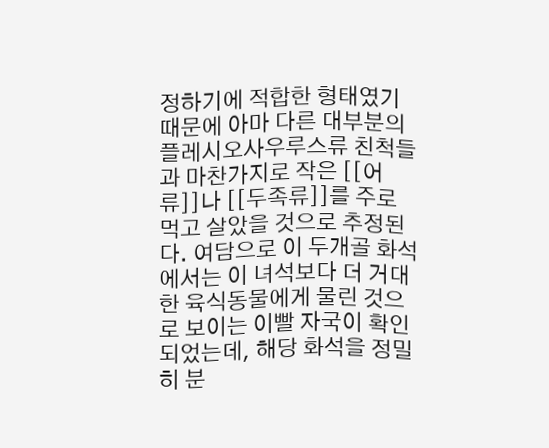정하기에 적합한 형태였기 때문에 아마 다른 대부분의 플레시오사우루스류 친척들과 마찬가지로 작은 [[어류]]나 [[두족류]]를 주로 먹고 살았을 것으로 추정된다. 여담으로 이 두개골 화석에서는 이 녀석보다 더 거대한 육식동물에게 물린 것으로 보이는 이빨 자국이 확인되었는데, 해당 화석을 정밀히 분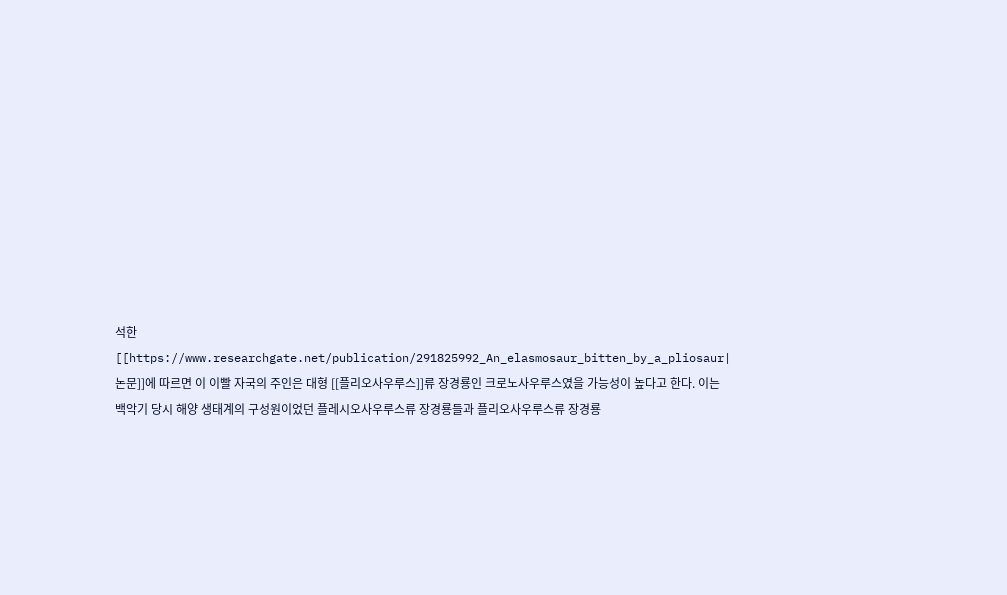석한 [[https://www.researchgate.net/publication/291825992_An_elasmosaur_bitten_by_a_pliosaur|논문]]에 따르면 이 이빨 자국의 주인은 대형 [[플리오사우루스]]류 장경룡인 크로노사우루스였을 가능성이 높다고 한다. 이는 백악기 당시 해양 생태계의 구성원이었던 플레시오사우루스류 장경룡들과 플리오사우루스류 장경룡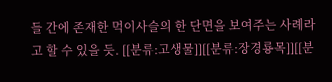들 간에 존재한 먹이사슬의 한 단면을 보여주는 사례라고 할 수 있을 듯. [[분류:고생물]][[분류:장경룡목]][[분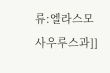류:엘라스모사우루스과]]